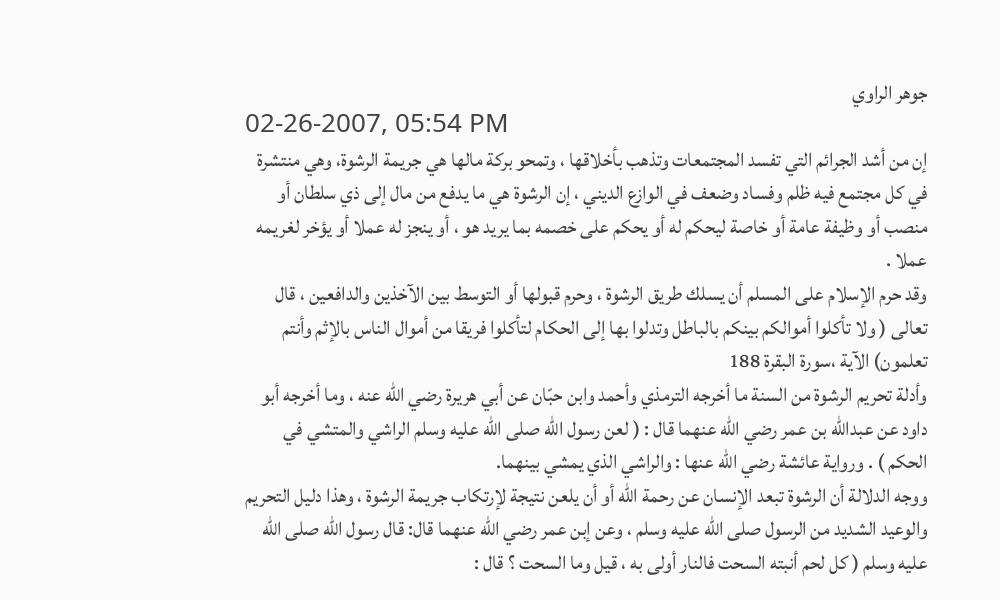جوهر الراوي
02-26-2007, 05:54 PM
إن من أشد الجرائم التي تفسد المجتمعات وتذهب بأخلاقها ، وتمحو بركة مالها هي جريمة الرشوة، وهي منتشرة في كل مجتمع فيه ظلم وفساد وضعف في الوازع الديني ، إن الرشوة هي ما يدفع من مال إلى ذي سلطان أو منصب أو وظيفة عامة أو خاصة ليحكم له أو يحكم على خصمه بما يريد هو ، أو ينجز له عملا أو يؤخر لغريمه عملا .
وقد حرم الإسلام على المسلم أن يسلك طريق الرشوة ، وحرم قبولها أو التوسط بين الآخذين والدافعين ، قال تعالى ( ولا تأكلوا أموالكم بينكم بالباطل وتدلوا بها إلى الحكام لتأكلوا فريقا من أموال الناس بالإثم وأنتم تعلمون) الآية ،سورة البقرة 188
وأدلة تحريم الرشوة من السنة ما أخرجه الترمذي وأحمد وابن حبّان عن أبي هريرة رضي الله عنه ، وما أخرجه أبو داود عن عبدالله بن عمر رضي الله عنهما قال : ( لعن رسول الله صلى الله عليه وسلم الراشي والمتشي في الحكم ) . ورواية عائشة رضي الله عنها : والراشي الذي يمشي بينهما.
ووجه الدلالة أن الرشوة تبعد الإنسان عن رحمة الله أو أن يلعن نتيجة لإرتكاب جريمة الرشوة ، وهذا دليل التحريم والوعيد الشديد من الرسول صلى الله عليه وسلم ، وعن إبن عمر رضي الله عنهما قال: قال رسول الله صلى الله عليه وسلم ( كل لحم أنبته السحت فالنار أولى به ، قيل وما السحت ؟ قال :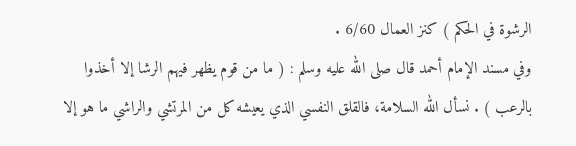الرشوة في الحكم ) كنز العمال 6/60 .
وفي مسند الإمام أحمد قال صلى الله عليه وسلم : ( ما من قوم يظهر فيهم الرشا إلا أخذوا بالرعب ) . نسأل الله السلامة، فالقلق النفسي الذي يعيشه كل من المرتشي والراشي ما هو إلا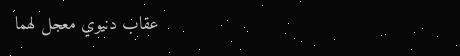عقاب دنيوي معجل لهما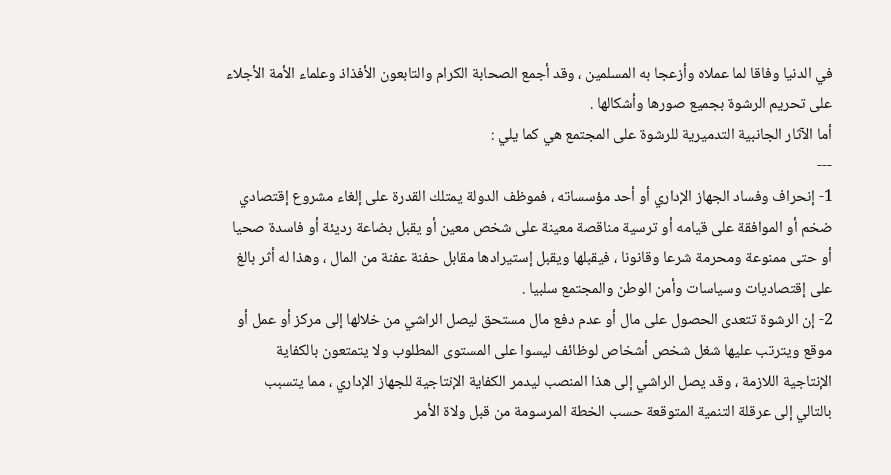في الدنيا وفاقا لما عملاه وأزعجا به المسلمين ، وقد أجمع الصحابة الكرام والتابعون الأفذاذ وعلماء الأمة الأجلاء على تحريم الرشوة بجميع صورها وأشكالها .
أما الآثار الجانبية التدميرية للرشوة على المجتمع هي كما يلي :
---
1- إنحراف وفساد الجهاز الإداري أو أحد مؤسساته ، فموظف الدولة يمتلك القدرة على إلغاء مشروع إقتصادي ضخم أو الموافقة على قيامه أو ترسية مناقصة معينة على شخص معين أو يقبل بضاعة رديئة أو فاسدة صحيا أو حتى ممنوعة ومحرمة شرعا وقانونا ، فيقبلها ويقبل إستيرادها مقابل حفنة عفنة من المال ، وهذا له أثر بالغ على إقتصاديات وسياسات وأمن الوطن والمجتمع سلبيا .
2- إن الرشوة تتعدى الحصول على مال أو عدم دفع مال مستحق ليصل الراشي من خلالها إلى مركز أو عمل أو موقع ويترتب عليها شغل شخص أشخاص لوظائف ليسوا على المستوى المطلوب ولا يتمتعون بالكفاية الإنتاجية اللازمة ، وقد يصل الراشي إلى هذا المنصب ليدمر الكفاية الإنتاجية للجهاز الإداري ، مما يتسبب بالتالي إلى عرقلة التنمية المتوقعة حسب الخطة المرسومة من قبل ولاة الأمر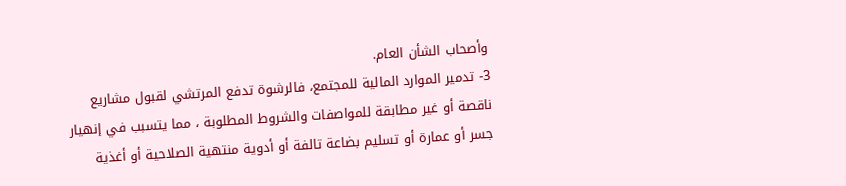وأصحاب الشأن العام.
3- تدمير الموارد المالية للمجتمع، فالرشوة تدفع المرتشي لقبول مشاريع ناقصة أو غير مطابقة للمواصفات والشروط المطلوبة ، مما يتسبب في إنهيار جسر أو عمارة أو تسليم بضاعة تالفة أو أدوية منتهية الصلاحية أو أغذية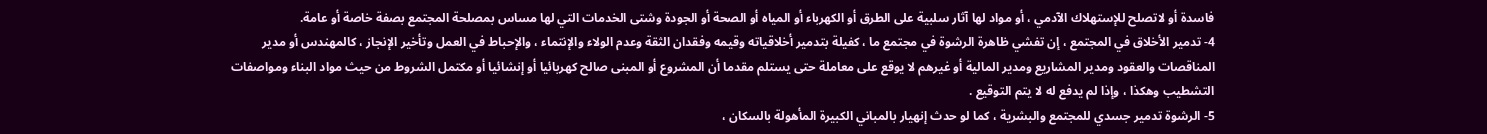فاسدة أو لاتصلح للإستهلاك الآدمي ، أو مواد لها آثار سلبية على الطرق أو الكهرباء أو المياه أو الصحة أو الجودة وشتى الخدمات التي لها مساس بمصلحة المجتمع بصفة خاصة أو عامة.
4- تدمير الأخلاق في المجتمع ، إن تفشي ظاهرة الرشوة في مجتمع ما ، كفيلة بتدمير أخلاقياته وقيمه وفقدان الثقة وعدم الولاء والإنتماء ، والإحباط في العمل وتأخير الإنجاز ، كالمهندس أو مدير المناقصات والعقود ومدير المشاريع ومدير المالية أو غيرهم لا يوقع على معاملة حتى يستلم مقدما أن المشروع أو المبنى صالح كهربائيا أو إنشائيا أو مكتمل الشروط من حيث مواد البناء ومواصفات التشطيب وهكذا ، وإذا لم يدفع له لا يتم التوقيع .
5- الرشوة تدمير جسدي للمجتمع والبشرية ، كما لو حدث إنهيار بالمباني الكبيرة المأهولة بالسكان ،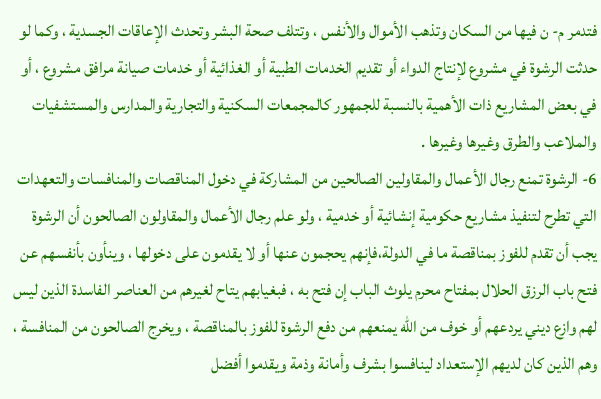فتدمر م- ن فيها من السكان وتذهب الأموال والأنفس ، وتتلف صحة البشر وتحدث الإعاقات الجسدية ، وكما لو حدثت الرشوة في مشروع لإنتاج الدواء أو تقديم الخدمات الطبية أو الغذائية أو خدمات صيانة مرافق مشروع ، أو في بعض المشاريع ذات الأهمية بالنسبة للجمهور كالمجمعات السكنية والتجارية والمدارس والمستشفيات والملاعب والطرق وغيرها وغيرها .
6- الرشوة تمنع رجال الأعمال والمقاولين الصالحين من المشاركة في دخول المناقصات والمنافسات والتعهدات التي تطرح لتنفيذ مشاريع حكومية إنشائية أو خدمية ، ولو علم رجال الأعمال والمقاولون الصالحون أن الرشوة يجب أن تقدم للفوز بمناقصة ما في الدولة،فإنهم يحجمون عنها أو لا يقدمون على دخولها ، وينأون بأنفسهم عن فتح باب الرزق الحلال بمفتاح محرم يلوث الباب إن فتح به ، فبغيابهم يتاح لغيرهم من العناصر الفاسدة الذين ليس لهم وازع ديني يردعهم أو خوف من الله يمنعهم من دفع الرشوة للفوز بالمناقصة ، ويخرج الصالحون من المنافسة ، وهم الذين كان لديهم الإستعداد لينافسوا بشرف وأمانة وذمة ويقدموا أفضل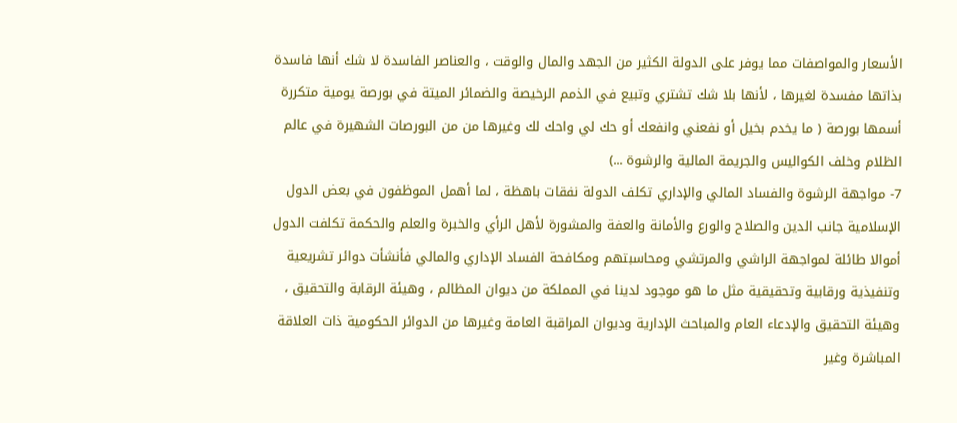الأسعار والمواصفات مما يوفر على الدولة الكثير من الجهد والمال والوقت ، والعناصر الفاسدة لا شك أنها فاسدة بذاتها مفسدة لغيرها ، لأنها بلا شك تشتري وتبيع في الذمم الرخيصة والضمائر الميتة في بورصة يومية متكررة أسمها بورصة ( ما يخدم بخيل أو نفعني وانفعك أو حك لي واحك لك وغيرها من من البورصات الشهيرة في عالم الظلام وخلف الكواليس والجريمة المالية والرشوة ...)
7- مواجهة الرشوة والفساد المالي والإداري تكلف الدولة نفقات باهظة ، لما أهمل الموظفون في بعض الدول الإسلامية جانب الدين والصلاح والورع والأمانة والعفة والمشورة لأهل الرأي والخبرة والعلم والحكمة تكلفت الدول أموالا طائلة لمواجهة الراشي والمرتشي ومحاسبتهم ومكافحة الفساد الإداري والمالي فأنشأت دوائر تشريعية وتنفيذية ورقابية وتحقيقية مثل ما هو موجود لدينا في المملكة من ديوان المظالم ، وهيئة الرقابة والتحقيق ، وهيئة التحقيق والإدعاء العام والمباحث الإدارية وديوان المراقبة العامة وغيرها من الدوائر الحكومية ذات العلاقة المباشرة وغير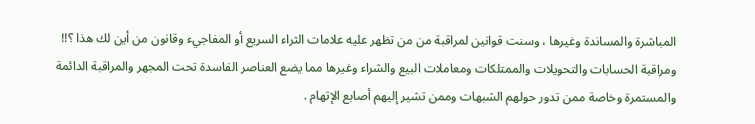المباشرة والمساندة وغيرها ، وسنت قوانين لمراقبة من من تظهر عليه علامات الثراء السريع أو المفاجيء وقانون من أين لك هذا ؟!! ومراقبة الحسابات والتحويلات والممتلكات ومعاملات البيع والشراء وغيرها مما يضع العناصر الفاسدة تحت المجهر والمراقبة الدائمة والمستمرة وخاصة ممن تدور حولهم الشبهات وممن تشير إليهم أصابع الإتهام .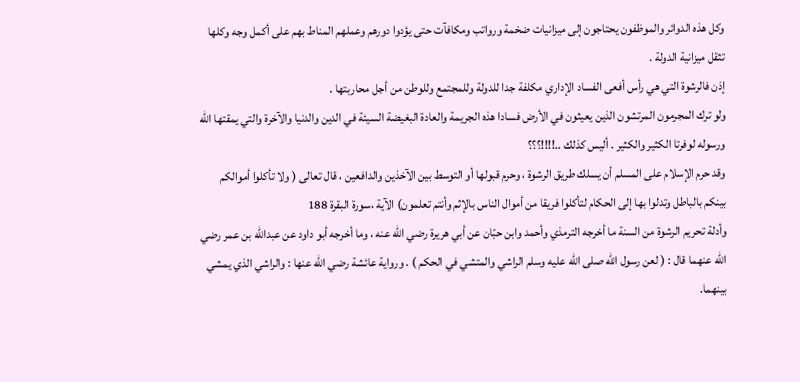وكل هذه الدوائر والموظفون يحتاجون إلى ميزانيات ضخمة ورواتب ومكافآت حتى يؤدوا دورهم وعملهم المناط بهم على أكمل وجه وكلها تثقل ميزانية الدولة .
إذن فالرشوة التي هي رأس أفعى الفساد الإداري مكلفة جدا للدولة وللمجتمع وللوطن من أجل محاربتها .
ولو ترك المجرمون المرتشون الذين يعيثون في الأرض فسادا هذه الجريمة والعادة البغيضة السيئة في الدين والدنيا والآخرة والتي يمقتها الله ورسوله لوفرتا الكثير والكثير . أليس كذلك ..!!!!؟؟؟
وقد حرم الإسلام على المسلم أن يسلك طريق الرشوة ، وحرم قبولها أو التوسط بين الآخذين والدافعين ، قال تعالى ( ولا تأكلوا أموالكم بينكم بالباطل وتدلوا بها إلى الحكام لتأكلوا فريقا من أموال الناس بالإثم وأنتم تعلمون) الآية ،سورة البقرة 188
وأدلة تحريم الرشوة من السنة ما أخرجه الترمذي وأحمد وابن حبّان عن أبي هريرة رضي الله عنه ، وما أخرجه أبو داود عن عبدالله بن عمر رضي الله عنهما قال : ( لعن رسول الله صلى الله عليه وسلم الراشي والمتشي في الحكم ) . ورواية عائشة رضي الله عنها : والراشي الذي يمشي بينهما.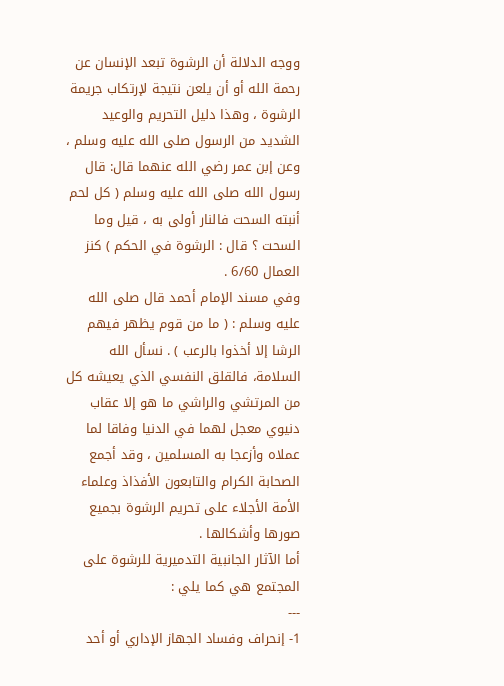ووجه الدلالة أن الرشوة تبعد الإنسان عن رحمة الله أو أن يلعن نتيجة لإرتكاب جريمة الرشوة ، وهذا دليل التحريم والوعيد الشديد من الرسول صلى الله عليه وسلم ، وعن إبن عمر رضي الله عنهما قال: قال رسول الله صلى الله عليه وسلم ( كل لحم أنبته السحت فالنار أولى به ، قيل وما السحت ؟ قال : الرشوة في الحكم ) كنز العمال 6/60 .
وفي مسند الإمام أحمد قال صلى الله عليه وسلم : ( ما من قوم يظهر فيهم الرشا إلا أخذوا بالرعب ) . نسأل الله السلامة، فالقلق النفسي الذي يعيشه كل من المرتشي والراشي ما هو إلا عقاب دنيوي معجل لهما في الدنيا وفاقا لما عملاه وأزعجا به المسلمين ، وقد أجمع الصحابة الكرام والتابعون الأفذاذ وعلماء الأمة الأجلاء على تحريم الرشوة بجميع صورها وأشكالها .
أما الآثار الجانبية التدميرية للرشوة على المجتمع هي كما يلي :
---
1- إنحراف وفساد الجهاز الإداري أو أحد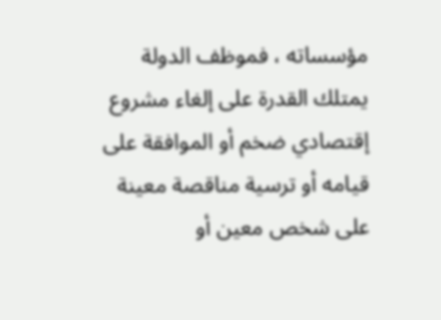مؤسساته ، فموظف الدولة يمتلك القدرة على إلغاء مشروع إقتصادي ضخم أو الموافقة على قيامه أو ترسية مناقصة معينة على شخص معين أو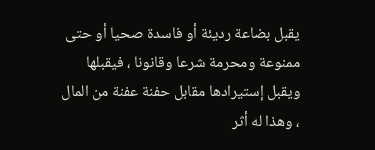يقبل بضاعة رديئة أو فاسدة صحيا أو حتى ممنوعة ومحرمة شرعا وقانونا ، فيقبلها ويقبل إستيرادها مقابل حفنة عفنة من المال ، وهذا له أثر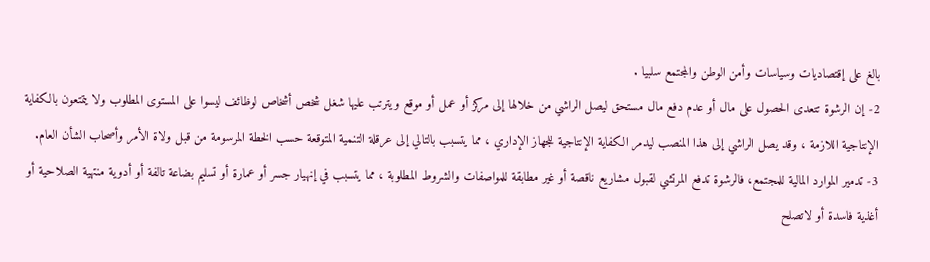بالغ على إقتصاديات وسياسات وأمن الوطن والمجتمع سلبيا .
2- إن الرشوة تتعدى الحصول على مال أو عدم دفع مال مستحق ليصل الراشي من خلالها إلى مركز أو عمل أو موقع ويترتب عليها شغل شخص أشخاص لوظائف ليسوا على المستوى المطلوب ولا يتمتعون بالكفاية الإنتاجية اللازمة ، وقد يصل الراشي إلى هذا المنصب ليدمر الكفاية الإنتاجية للجهاز الإداري ، مما يتسبب بالتالي إلى عرقلة التنمية المتوقعة حسب الخطة المرسومة من قبل ولاة الأمر وأصحاب الشأن العام.
3- تدمير الموارد المالية للمجتمع، فالرشوة تدفع المرتشي لقبول مشاريع ناقصة أو غير مطابقة للمواصفات والشروط المطلوبة ، مما يتسبب في إنهيار جسر أو عمارة أو تسليم بضاعة تالفة أو أدوية منتهية الصلاحية أو أغذية فاسدة أو لاتصلح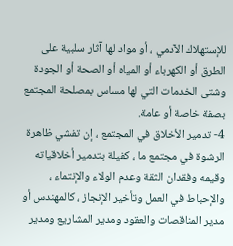للإستهلاك الآدمي ، أو مواد لها آثار سلبية على الطرق أو الكهرباء أو المياه أو الصحة أو الجودة وشتى الخدمات التي لها مساس بمصلحة المجتمع بصفة خاصة أو عامة.
4- تدمير الأخلاق في المجتمع ، إن تفشي ظاهرة الرشوة في مجتمع ما ، كفيلة بتدمير أخلاقياته وقيمه وفقدان الثقة وعدم الولاء والإنتماء ، والإحباط في العمل وتأخير الإنجاز ، كالمهندس أو مدير المناقصات والعقود ومدير المشاريع ومدير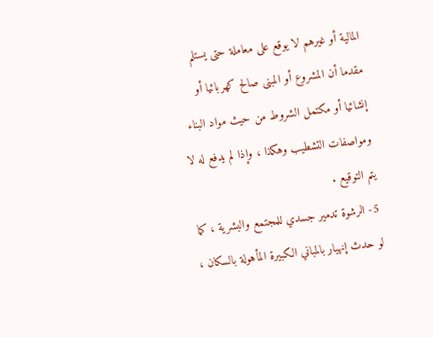المالية أو غيرهم لا يوقع على معاملة حتى يستلم مقدما أن المشروع أو المبنى صالح كهربائيا أو إنشائيا أو مكتمل الشروط من حيث مواد البناء ومواصفات التشطيب وهكذا ، وإذا لم يدفع له لا يتم التوقيع .
5- الرشوة تدمير جسدي للمجتمع والبشرية ، كما لو حدث إنهيار بالمباني الكبيرة المأهولة بالسكان ،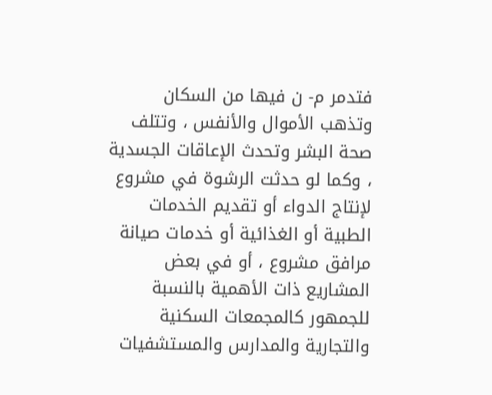فتدمر م- ن فيها من السكان وتذهب الأموال والأنفس ، وتتلف صحة البشر وتحدث الإعاقات الجسدية ، وكما لو حدثت الرشوة في مشروع لإنتاج الدواء أو تقديم الخدمات الطبية أو الغذائية أو خدمات صيانة مرافق مشروع ، أو في بعض المشاريع ذات الأهمية بالنسبة للجمهور كالمجمعات السكنية والتجارية والمدارس والمستشفيات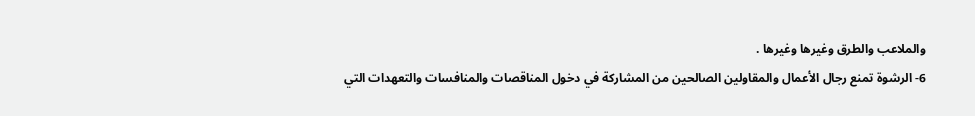والملاعب والطرق وغيرها وغيرها .
6- الرشوة تمنع رجال الأعمال والمقاولين الصالحين من المشاركة في دخول المناقصات والمنافسات والتعهدات التي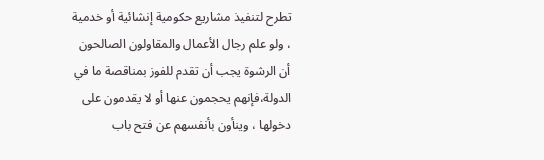تطرح لتنفيذ مشاريع حكومية إنشائية أو خدمية ، ولو علم رجال الأعمال والمقاولون الصالحون أن الرشوة يجب أن تقدم للفوز بمناقصة ما في الدولة،فإنهم يحجمون عنها أو لا يقدمون على دخولها ، وينأون بأنفسهم عن فتح باب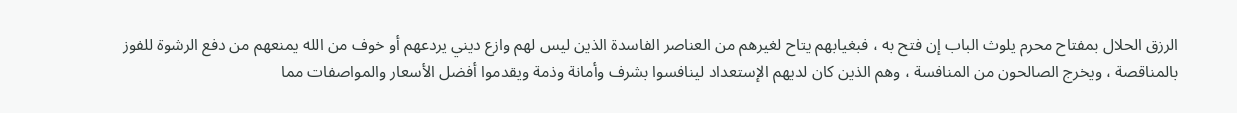الرزق الحلال بمفتاح محرم يلوث الباب إن فتح به ، فبغيابهم يتاح لغيرهم من العناصر الفاسدة الذين ليس لهم وازع ديني يردعهم أو خوف من الله يمنعهم من دفع الرشوة للفوز بالمناقصة ، ويخرج الصالحون من المنافسة ، وهم الذين كان لديهم الإستعداد لينافسوا بشرف وأمانة وذمة ويقدموا أفضل الأسعار والمواصفات مما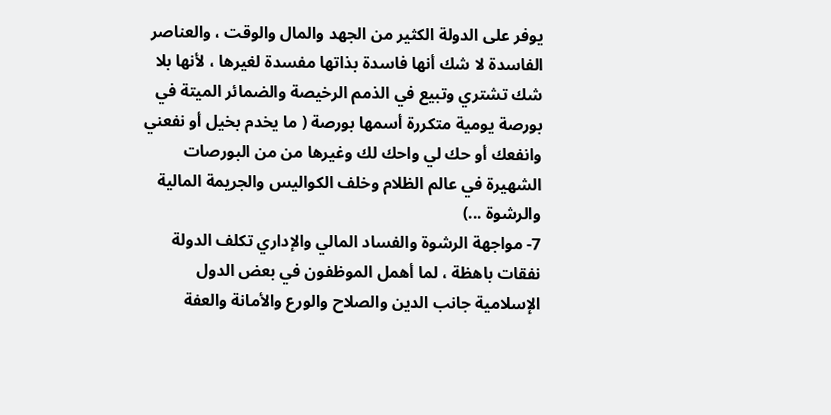يوفر على الدولة الكثير من الجهد والمال والوقت ، والعناصر الفاسدة لا شك أنها فاسدة بذاتها مفسدة لغيرها ، لأنها بلا شك تشتري وتبيع في الذمم الرخيصة والضمائر الميتة في بورصة يومية متكررة أسمها بورصة ( ما يخدم بخيل أو نفعني وانفعك أو حك لي واحك لك وغيرها من من البورصات الشهيرة في عالم الظلام وخلف الكواليس والجريمة المالية والرشوة ...)
7- مواجهة الرشوة والفساد المالي والإداري تكلف الدولة نفقات باهظة ، لما أهمل الموظفون في بعض الدول الإسلامية جانب الدين والصلاح والورع والأمانة والعفة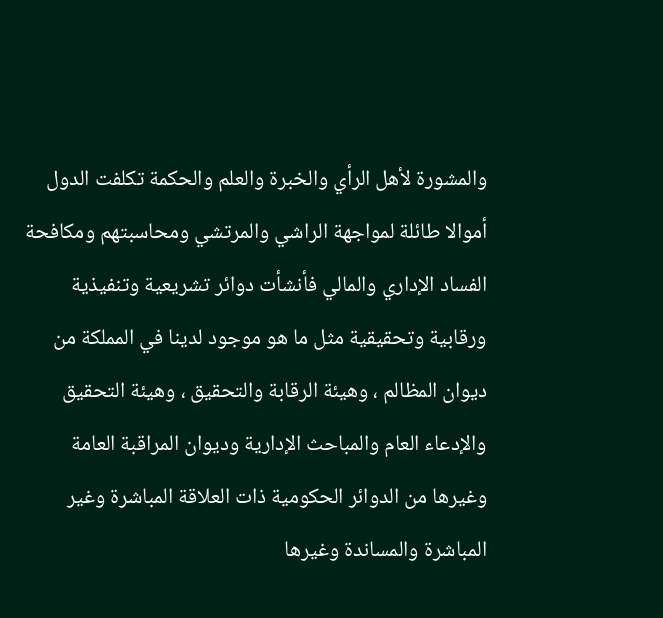والمشورة لأهل الرأي والخبرة والعلم والحكمة تكلفت الدول أموالا طائلة لمواجهة الراشي والمرتشي ومحاسبتهم ومكافحة الفساد الإداري والمالي فأنشأت دوائر تشريعية وتنفيذية ورقابية وتحقيقية مثل ما هو موجود لدينا في المملكة من ديوان المظالم ، وهيئة الرقابة والتحقيق ، وهيئة التحقيق والإدعاء العام والمباحث الإدارية وديوان المراقبة العامة وغيرها من الدوائر الحكومية ذات العلاقة المباشرة وغير المباشرة والمساندة وغيرها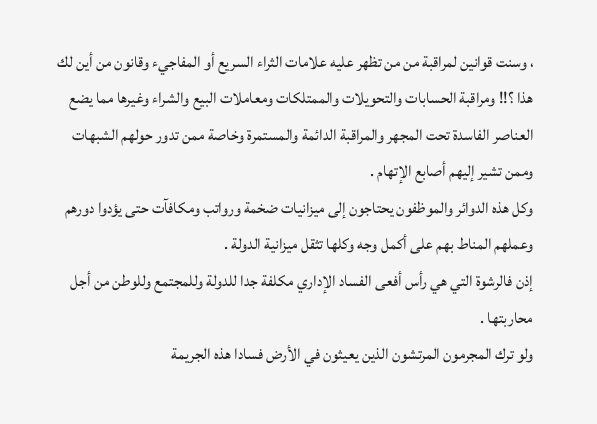، وسنت قوانين لمراقبة من من تظهر عليه علامات الثراء السريع أو المفاجيء وقانون من أين لك هذا ؟!! ومراقبة الحسابات والتحويلات والممتلكات ومعاملات البيع والشراء وغيرها مما يضع العناصر الفاسدة تحت المجهر والمراقبة الدائمة والمستمرة وخاصة ممن تدور حولهم الشبهات وممن تشير إليهم أصابع الإتهام .
وكل هذه الدوائر والموظفون يحتاجون إلى ميزانيات ضخمة ورواتب ومكافآت حتى يؤدوا دورهم وعملهم المناط بهم على أكمل وجه وكلها تثقل ميزانية الدولة .
إذن فالرشوة التي هي رأس أفعى الفساد الإداري مكلفة جدا للدولة وللمجتمع وللوطن من أجل محاربتها .
ولو ترك المجرمون المرتشون الذين يعيثون في الأرض فسادا هذه الجريمة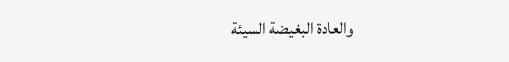والعادة البغيضة السيئة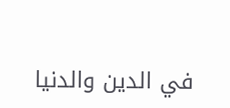في الدين والدنيا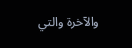والآخرة والتي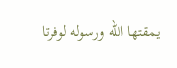يمقتها الله ورسوله لوفرتا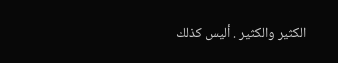الكثير والكثير . أليس كذلك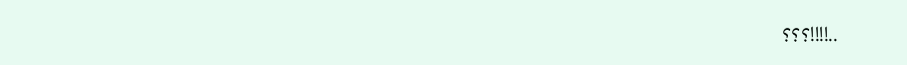..!!!!؟؟؟